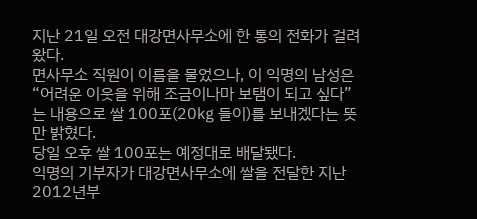지난 21일 오전 대강면사무소에 한 통의 전화가 걸려왔다.
면사무소 직원이 이름을 물었으나, 이 익명의 남성은 “어려운 이웃을 위해 조금이나마 보탬이 되고 싶다”는 내용으로 쌀 100포(20㎏ 들이)를 보내겠다는 뜻만 밝혔다.
당일 오후 쌀 100포는 예정대로 배달됐다.
익명의 기부자가 대강면사무소에 쌀을 전달한 지난 2012년부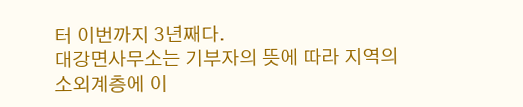터 이번까지 3년째다.
대강면사무소는 기부자의 뜻에 따라 지역의 소외계층에 이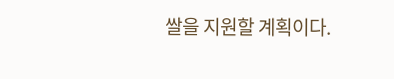쌀을 지원할 계획이다.